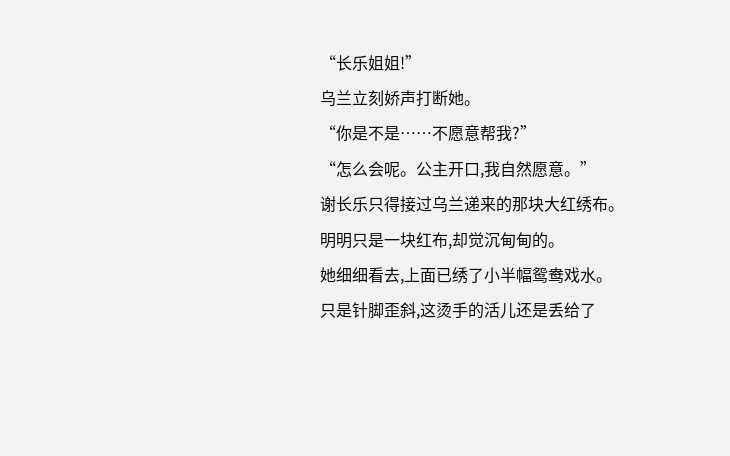“长乐姐姐!”
乌兰立刻娇声打断她。
“你是不是……不愿意帮我?”
“怎么会呢。公主开口,我自然愿意。”
谢长乐只得接过乌兰递来的那块大红绣布。
明明只是一块红布,却觉沉甸甸的。
她细细看去,上面已绣了小半幅鸳鸯戏水。
只是针脚歪斜,这烫手的活儿还是丢给了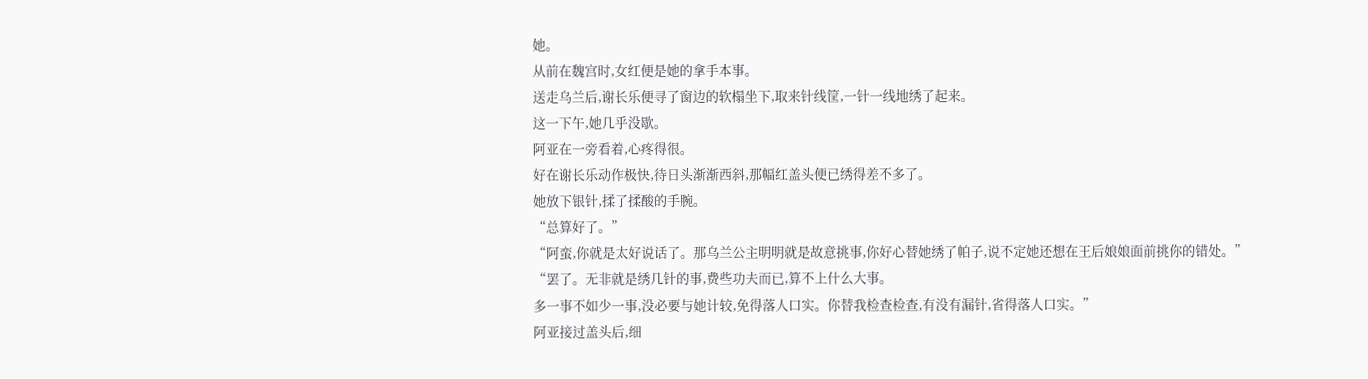她。
从前在魏宫时,女红便是她的拿手本事。
送走乌兰后,谢长乐便寻了窗边的软榻坐下,取来针线筐,一针一线地绣了起来。
这一下午,她几乎没歇。
阿亚在一旁看着,心疼得很。
好在谢长乐动作极快,待日头渐渐西斜,那幅红盖头便已绣得差不多了。
她放下银针,揉了揉酸的手腕。
“总算好了。”
“阿蛮,你就是太好说话了。那乌兰公主明明就是故意挑事,你好心替她绣了帕子,说不定她还想在王后娘娘面前挑你的错处。”
“罢了。无非就是绣几针的事,费些功夫而已,算不上什么大事。
多一事不如少一事,没必要与她计较,免得落人口实。你替我检查检查,有没有漏针,省得落人口实。”
阿亚接过盖头后,细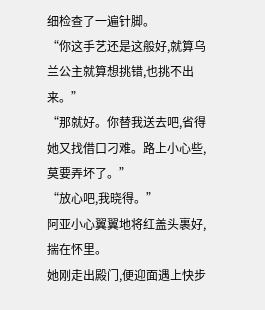细检查了一遍针脚。
“你这手艺还是这般好,就算乌兰公主就算想挑错,也挑不出来。”
“那就好。你替我送去吧,省得她又找借口刁难。路上小心些,莫要弄坏了。”
“放心吧,我晓得。”
阿亚小心翼翼地将红盖头裹好,揣在怀里。
她刚走出殿门,便迎面遇上快步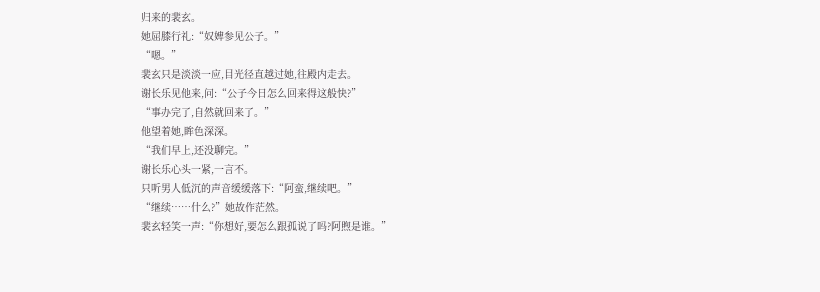归来的裴玄。
她屈膝行礼:“奴婢参见公子。”
“嗯。”
裴玄只是淡淡一应,目光径直越过她,往殿内走去。
谢长乐见他来,问:“公子今日怎么回来得这般快?”
“事办完了,自然就回来了。”
他望着她,眸色深深。
“我们早上,还没聊完。”
谢长乐心头一紧,一言不。
只听男人低沉的声音缓缓落下:“阿蛮,继续吧。”
“继续……什么?”她故作茫然。
裴玄轻笑一声:“你想好,要怎么跟孤说了吗?阿煦是谁。”